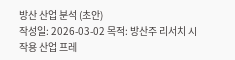방산 산업 분석 (초안)
작성일: 2026-03-02 목적: 방산주 리서치 시작용 산업 프레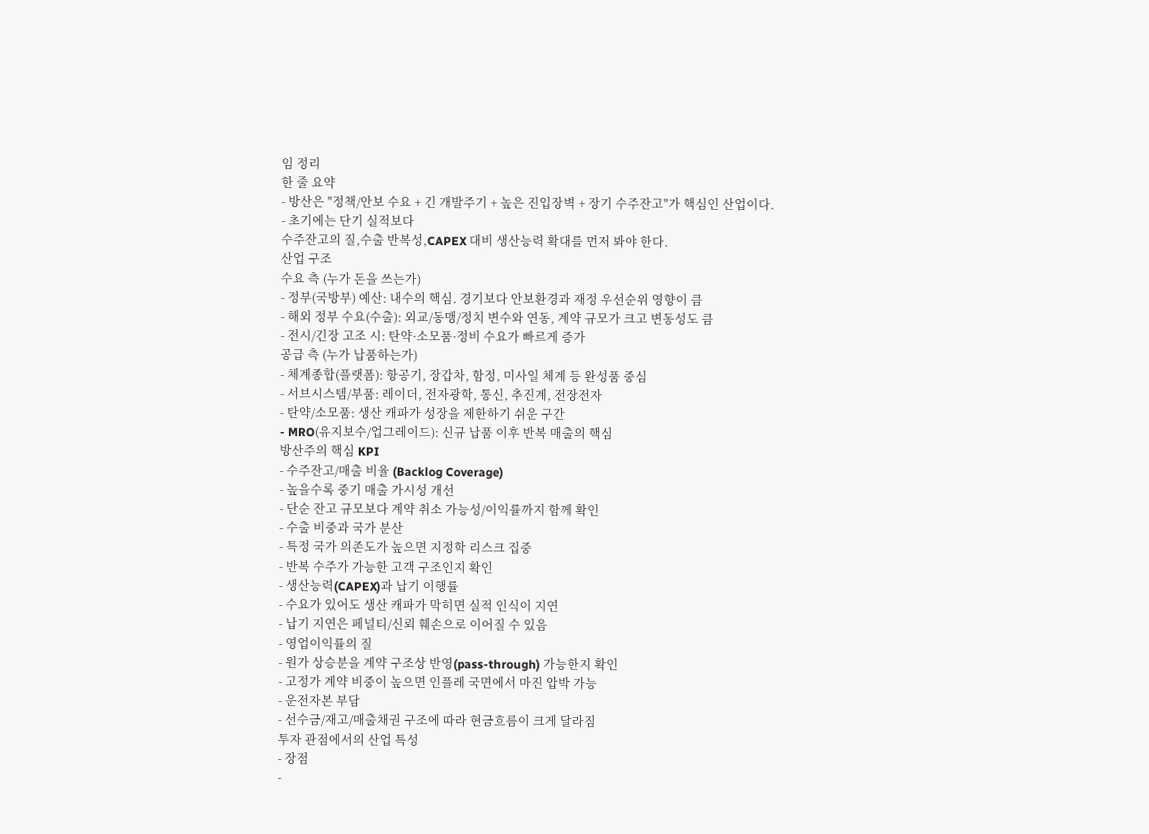임 정리
한 줄 요약
- 방산은 "정책/안보 수요 + 긴 개발주기 + 높은 진입장벽 + 장기 수주잔고"가 핵심인 산업이다.
- 초기에는 단기 실적보다
수주잔고의 질,수출 반복성,CAPEX 대비 생산능력 확대를 먼저 봐야 한다.
산업 구조
수요 측 (누가 돈을 쓰는가)
- 정부(국방부) 예산: 내수의 핵심. 경기보다 안보환경과 재정 우선순위 영향이 큼
- 해외 정부 수요(수출): 외교/동맹/정치 변수와 연동, 계약 규모가 크고 변동성도 큼
- 전시/긴장 고조 시: 탄약·소모품·정비 수요가 빠르게 증가
공급 측 (누가 납품하는가)
- 체계종합(플랫폼): 항공기, 장갑차, 함정, 미사일 체계 등 완성품 중심
- 서브시스템/부품: 레이더, 전자광학, 통신, 추진계, 전장전자
- 탄약/소모품: 생산 캐파가 성장을 제한하기 쉬운 구간
- MRO(유지보수/업그레이드): 신규 납품 이후 반복 매출의 핵심
방산주의 핵심 KPI
- 수주잔고/매출 비율 (Backlog Coverage)
- 높을수록 중기 매출 가시성 개선
- 단순 잔고 규모보다 계약 취소 가능성/이익률까지 함께 확인
- 수출 비중과 국가 분산
- 특정 국가 의존도가 높으면 지정학 리스크 집중
- 반복 수주가 가능한 고객 구조인지 확인
- 생산능력(CAPEX)과 납기 이행률
- 수요가 있어도 생산 캐파가 막히면 실적 인식이 지연
- 납기 지연은 페널티/신뢰 훼손으로 이어질 수 있음
- 영업이익률의 질
- 원가 상승분을 계약 구조상 반영(pass-through) 가능한지 확인
- 고정가 계약 비중이 높으면 인플레 국면에서 마진 압박 가능
- 운전자본 부담
- 선수금/재고/매출채권 구조에 따라 현금흐름이 크게 달라짐
투자 관점에서의 산업 특성
- 장점
-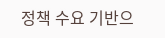정책 수요 기반으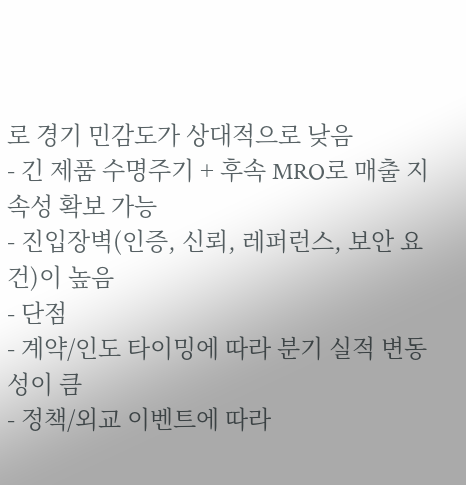로 경기 민감도가 상대적으로 낮음
- 긴 제품 수명주기 + 후속 MRO로 매출 지속성 확보 가능
- 진입장벽(인증, 신뢰, 레퍼런스, 보안 요건)이 높음
- 단점
- 계약/인도 타이밍에 따라 분기 실적 변동성이 큼
- 정책/외교 이벤트에 따라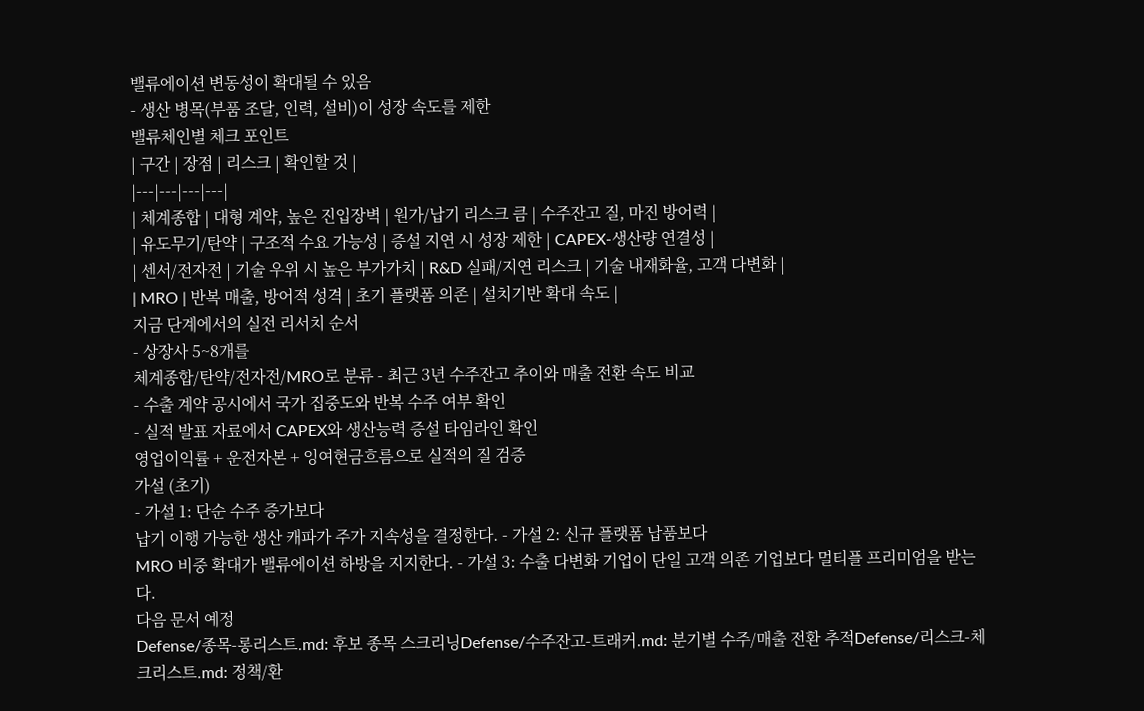밸류에이션 변동성이 확대될 수 있음
- 생산 병목(부품 조달, 인력, 설비)이 성장 속도를 제한
밸류체인별 체크 포인트
| 구간 | 장점 | 리스크 | 확인할 것 |
|---|---|---|---|
| 체계종합 | 대형 계약, 높은 진입장벽 | 원가/납기 리스크 큼 | 수주잔고 질, 마진 방어력 |
| 유도무기/탄약 | 구조적 수요 가능성 | 증설 지연 시 성장 제한 | CAPEX-생산량 연결성 |
| 센서/전자전 | 기술 우위 시 높은 부가가치 | R&D 실패/지연 리스크 | 기술 내재화율, 고객 다변화 |
| MRO | 반복 매출, 방어적 성격 | 초기 플랫폼 의존 | 설치기반 확대 속도 |
지금 단계에서의 실전 리서치 순서
- 상장사 5~8개를
체계종합/탄약/전자전/MRO로 분류 - 최근 3년 수주잔고 추이와 매출 전환 속도 비교
- 수출 계약 공시에서 국가 집중도와 반복 수주 여부 확인
- 실적 발표 자료에서 CAPEX와 생산능력 증설 타임라인 확인
영업이익률 + 운전자본 + 잉여현금흐름으로 실적의 질 검증
가설 (초기)
- 가설 1: 단순 수주 증가보다
납기 이행 가능한 생산 캐파가 주가 지속성을 결정한다. - 가설 2: 신규 플랫폼 납품보다
MRO 비중 확대가 밸류에이션 하방을 지지한다. - 가설 3: 수출 다변화 기업이 단일 고객 의존 기업보다 멀티플 프리미엄을 받는다.
다음 문서 예정
Defense/종목-롱리스트.md: 후보 종목 스크리닝Defense/수주잔고-트래커.md: 분기별 수주/매출 전환 추적Defense/리스크-체크리스트.md: 정책/환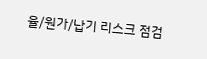율/원가/납기 리스크 점검